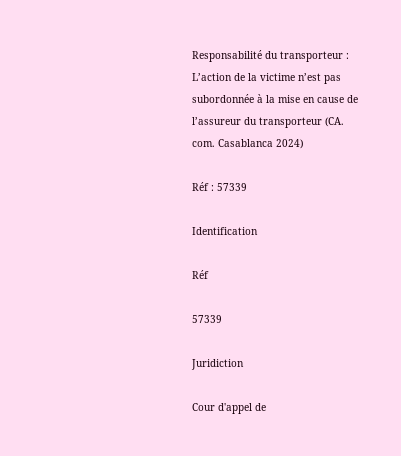Responsabilité du transporteur : L’action de la victime n’est pas subordonnée à la mise en cause de l’assureur du transporteur (CA. com. Casablanca 2024)

Réf : 57339

Identification

Réf

57339

Juridiction

Cour d'appel de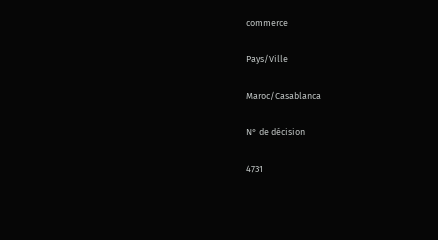commerce

Pays/Ville

Maroc/Casablanca

N° de décision

4731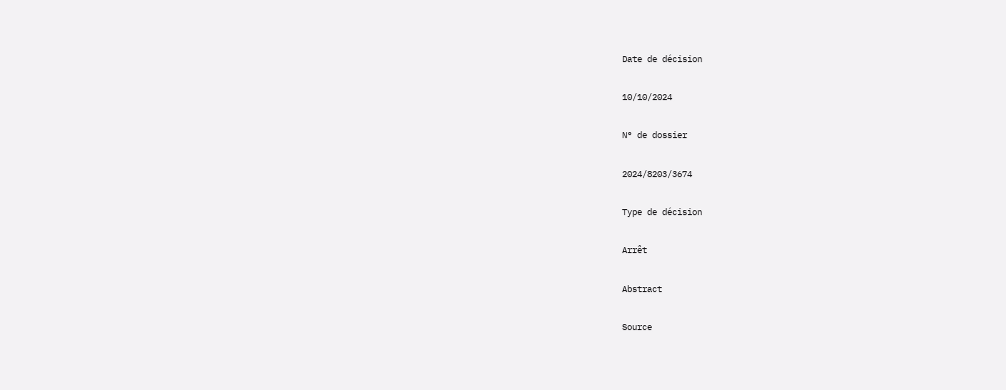Date de décision

10/10/2024

N° de dossier

2024/8203/3674

Type de décision

Arrêt

Abstract

Source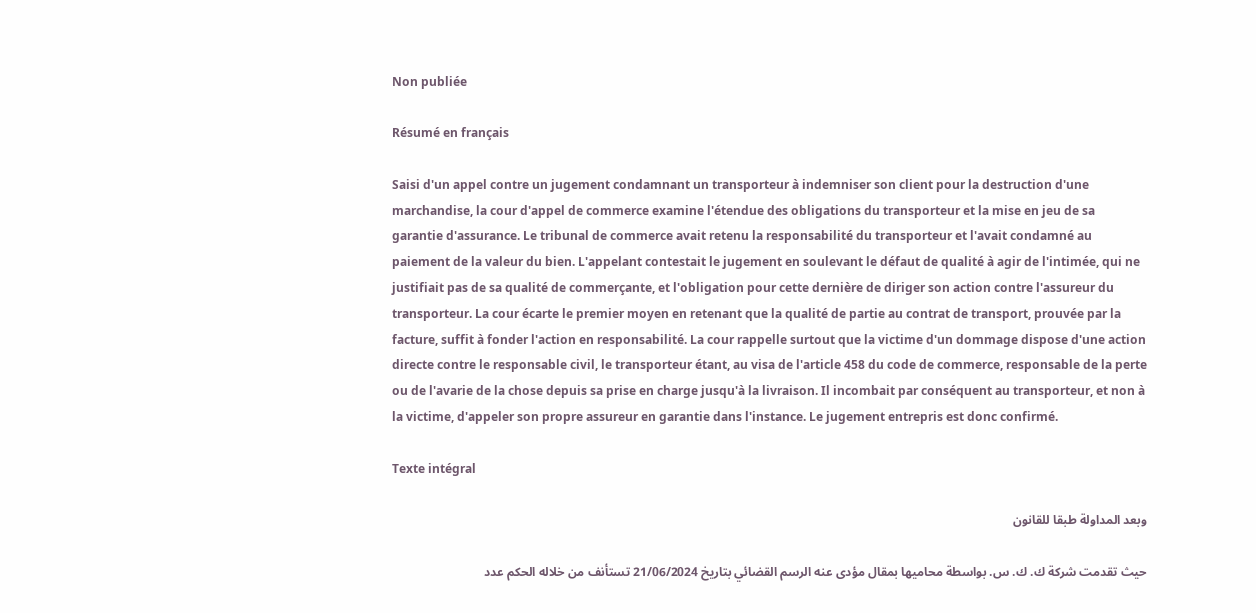Non publiée

Résumé en français

Saisi d'un appel contre un jugement condamnant un transporteur à indemniser son client pour la destruction d'une marchandise, la cour d'appel de commerce examine l'étendue des obligations du transporteur et la mise en jeu de sa garantie d'assurance. Le tribunal de commerce avait retenu la responsabilité du transporteur et l'avait condamné au paiement de la valeur du bien. L'appelant contestait le jugement en soulevant le défaut de qualité à agir de l'intimée, qui ne justifiait pas de sa qualité de commerçante, et l'obligation pour cette dernière de diriger son action contre l'assureur du transporteur. La cour écarte le premier moyen en retenant que la qualité de partie au contrat de transport, prouvée par la facture, suffit à fonder l'action en responsabilité. La cour rappelle surtout que la victime d'un dommage dispose d'une action directe contre le responsable civil, le transporteur étant, au visa de l'article 458 du code de commerce, responsable de la perte ou de l'avarie de la chose depuis sa prise en charge jusqu'à la livraison. Il incombait par conséquent au transporteur, et non à la victime, d'appeler son propre assureur en garantie dans l'instance. Le jugement entrepris est donc confirmé.

Texte intégral

وبعد المداولة طبقا للقانون

حيث تقدمت شركة ك. ك. س. بواسطة محاميها بمقال مؤدى عنه الرسم القضائي بتاريخ 21/06/2024 تستأنف من خلاله الحكم عدد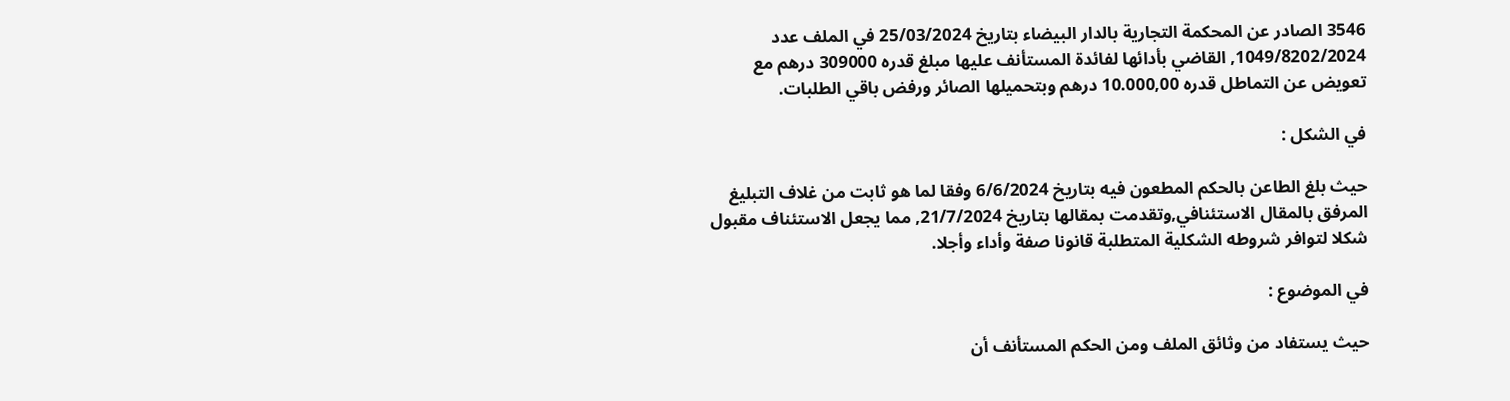3546 الصادر عن المحكمة التجارية بالدار البيضاء بتاريخ 25/03/2024 في الملف عدد 1049/8202/2024, القاضي بأدائها لفائدة المستأنف عليها مبلغ قدره 309000 درهم مع تعويض عن التماطل قدره 10.000,00 درهم وبتحميلها الصائر ورفض باقي الطلبات.

في الشكل :

حيث بلغ الطاعن بالحكم المطعون فيه بتاريخ 6/6/2024 وفقا لما هو ثابت من غلاف التبليغ المرفق بالمقال الاستئنافي,وتقدمت بمقالها بتاريخ 21/7/2024, مما يجعل الاستئناف مقبول شكلا لتوافر شروطه الشكلية المتطلبة قانونا صفة وأداء وأجلا.

في الموضوع :

حيث يستفاد من وثائق الملف ومن الحكم المستأنف أن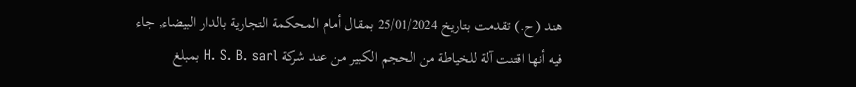هند (ح.) تقدمت بتاريخ 25/01/2024 بمقال أمام المحكمة التجارية بالدار البيضاء, جاء فيه أنها اقتنت آلة للخياطة من الحجم الكبير من عند شركة H. S. B. sarl بمبلغ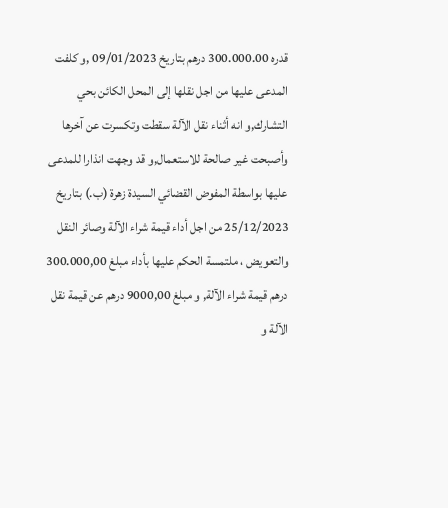قدره 300.000.00 درهم بتاريخ 09/01/2023 ,و كلفت المدعى عليها من اجل نقلها إلى المحل الكائن بحي التشارك,و انه أثناء نقل الآلة سقطت وتكسرت عن آخرها وأصبحت غير صالحة للاستعمال,و قد وجهت انذارا للمدعى عليها بواسطة المفوض القضائي السيدة زهرة (ب.) بتاريخ 25/12/2023 من اجل أداء قيمة شراء الآلة وصائر النقل والتعويض ، ملتمسة الحكم عليها بأداء مبلغ 300.000,00 درهم قيمة شراء الآلة, و مبلغ 9000,00 درهم عن قيمة نقل الآلة و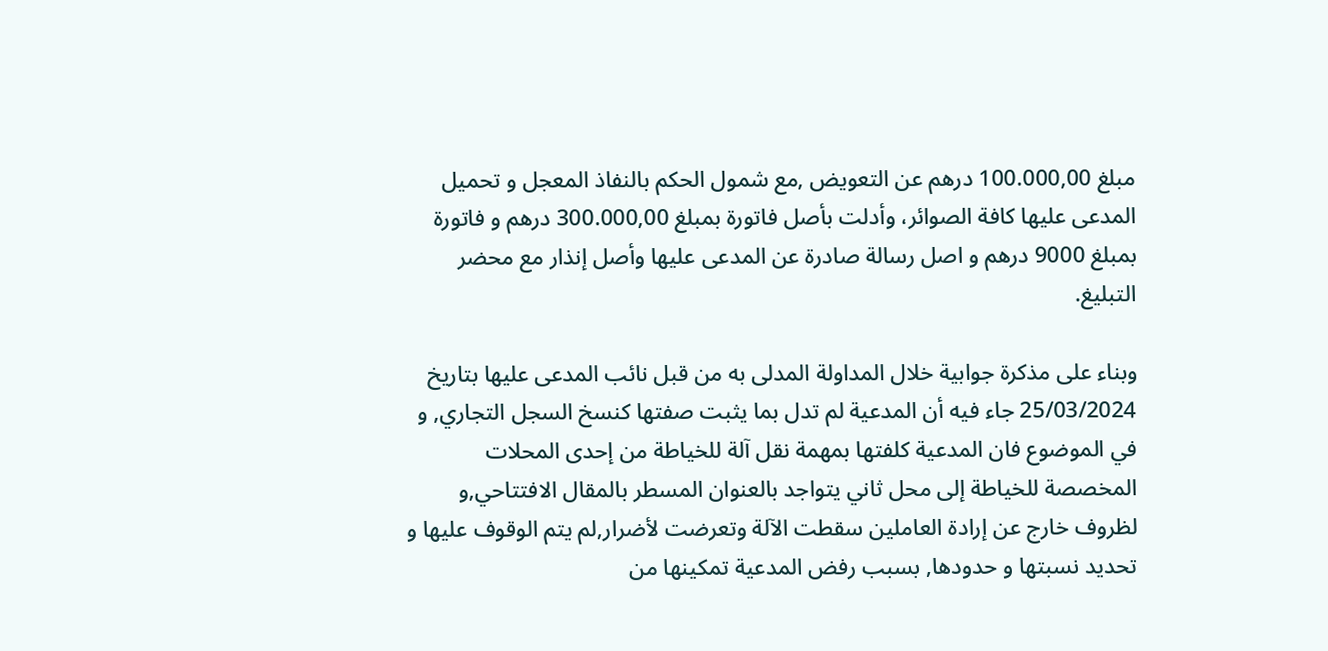مبلغ 100.000,00 درهم عن التعويض ,مع شمول الحكم بالنفاذ المعجل و تحميل المدعى عليها كافة الصوائر، وأدلت بأصل فاتورة بمبلغ 300.000,00 درهم و فاتورة بمبلغ 9000 درهم و اصل رسالة صادرة عن المدعى عليها وأصل إنذار مع محضر التبليغ.

وبناء على مذكرة جوابية خلال المداولة المدلى به من قبل نائب المدعى عليها بتاريخ 25/03/2024 جاء فيه أن المدعية لم تدل بما يثبت صفتها كنسخ السجل التجاري, و في الموضوع فان المدعية كلفتها بمهمة نقل آلة للخياطة من إحدى المحلات المخصصة للخياطة إلى محل ثاني يتواجد بالعنوان المسطر بالمقال الافتتاحي,و لظروف خارج عن إرادة العاملين سقطت الآلة وتعرضت لأضرار,لم يتم الوقوف عليها و تحديد نسبتها و حدودها, بسبب رفض المدعية تمكينها من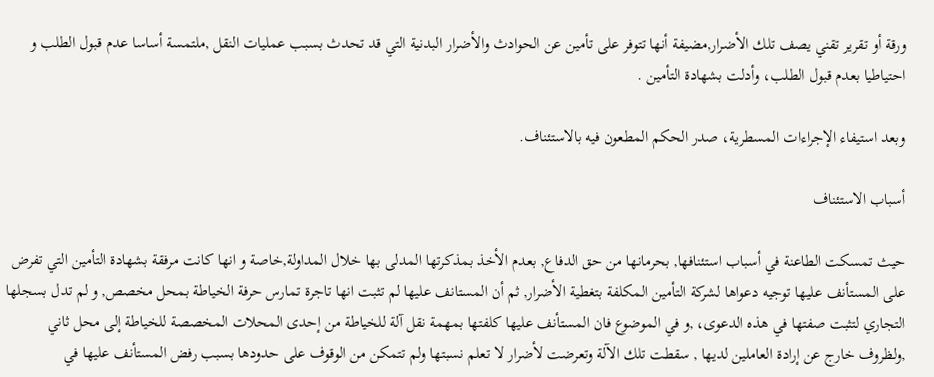ورقة أو تقرير تقني يصف تلك الأضرار,مضيفة أنها تتوفر على تأمين عن الحوادث والأضرار البدنية التي قد تحدث بسبب عمليات النقل ,ملتمسة أساسا عدم قبول الطلب و احتياطيا بعدم قبول الطلب، وأدلت بشهادة التأمين .

وبعد استيفاء الإجراءات المسطرية، صدر الحكم المطعون فيه بالاستئناف.

أسباب الاستئناف

حيث تمسكت الطاعنة في أسباب استئنافها, بحرمانها من حق الدفاع, بعدم الأخذ بمذكرتها المدلى بها خلال المداولة,خاصة و انها كانت مرفقة بشهادة التأمين التي تفرض على المستأنف عليها توجيه دعواها لشركة التأمين المكلفة بتغطية الأضرار, ثم أن المستانف عليها لم تثبت انها تاجرة تمارس حرفة الخياطة بمحل مخصص, و لم تدل بسجلها التجاري لتثبت صفتها في هذه الدعوى، ,و في الموضوع فان المستأنف عليها كلفتها بمهمة نقل آلة للخياطة من إحدى المحلات المخصصة للخياطة إلى محل ثاني ,ولظروف خارج عن إرادة العاملين لديها , سقطت تلك الآلة وتعرضت لأضرار لا تعلم نسبتها ولم تتمكن من الوقوف على حدودها بسبب رفض المستأنف عليها في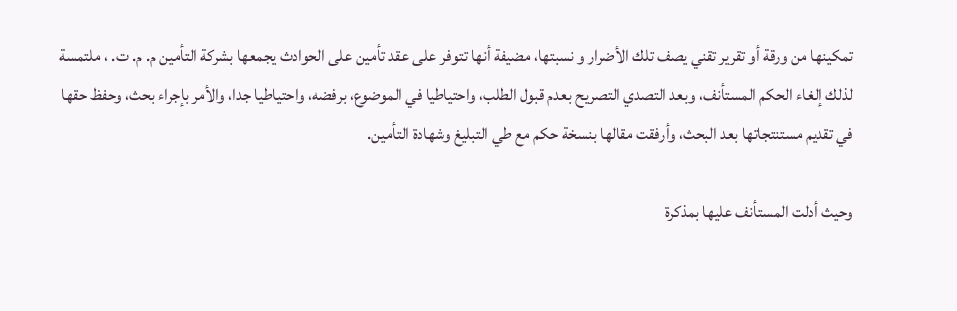تمكينها من ورقة أو تقرير تقني يصف تلك الأضرار و نسبتها، مضيفة أنها تتوفر على عقد تأمين على الحوادث يجمعها بشركة التأمين م. م. ت. ، ملتمسة لذلك إلغاء الحكم المستأنف، وبعد التصدي التصريح بعدم قبول الطلب، واحتياطيا في الموضوع، برفضه، واحتياطيا جدا، والأمر بإجراء بحث، وحفظ حقها في تقديم مستنتجاتها بعد البحث، وأرفقت مقالها بنسخة حكم مع طي التبليغ وشهادة التأمين.

وحيث أدلت المستأنف عليها بمذكرة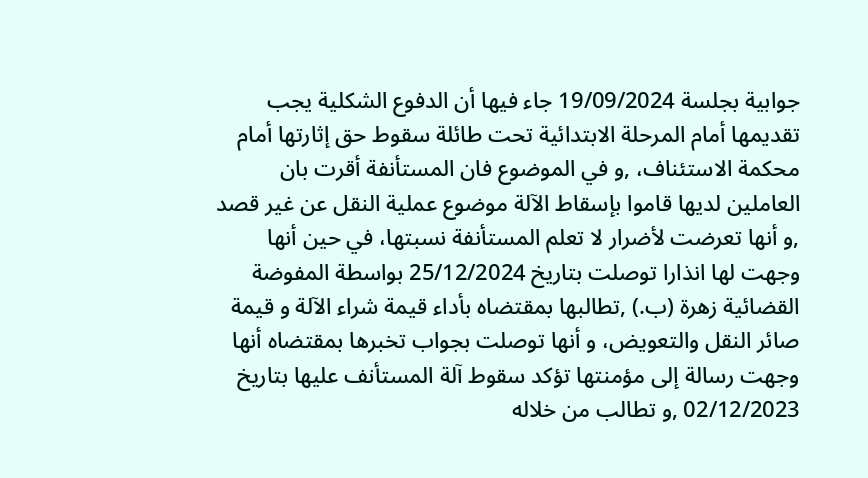جوابية بجلسة 19/09/2024 جاء فيها أن الدفوع الشكلية يجب تقديمها أمام المرحلة الابتدائية تحت طائلة سقوط حق إثارتها أمام محكمة الاستئناف، ,و في الموضوع فان المستأنفة أقرت بان العاملين لديها قاموا بإسقاط الآلة موضوع عملية النقل عن غير قصد ,و أنها تعرضت لأضرار لا تعلم المستأنفة نسبتها، في حين أنها وجهت لها انذارا توصلت بتاريخ 25/12/2024 بواسطة المفوضة القضائية زهرة (ب.) ,تطالبها بمقتضاه بأداء قيمة شراء الآلة و قيمة صائر النقل والتعويض، و أنها توصلت بجواب تخبرها بمقتضاه أنها وجهت رسالة إلى مؤمنتها تؤكد سقوط آلة المستأنف عليها بتاريخ 02/12/2023 ,و تطالب من خلاله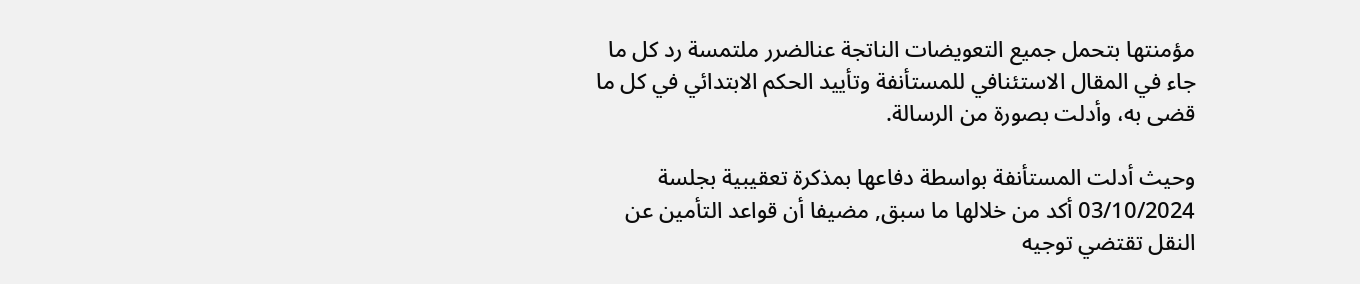مؤمنتها بتحمل جميع التعويضات الناتجة عنالضرر ملتمسة رد كل ما جاء في المقال الاستئنافي للمستأنفة وتأييد الحكم الابتدائي في كل ما قضى به، وأدلت بصورة من الرسالة.

وحيث أدلت المستأنفة بواسطة دفاعها بمذكرة تعقيبية بجلسة 03/10/2024 أكد من خلالها ما سبق, مضيفا أن قواعد التأمين عن النقل تقتضي توجيه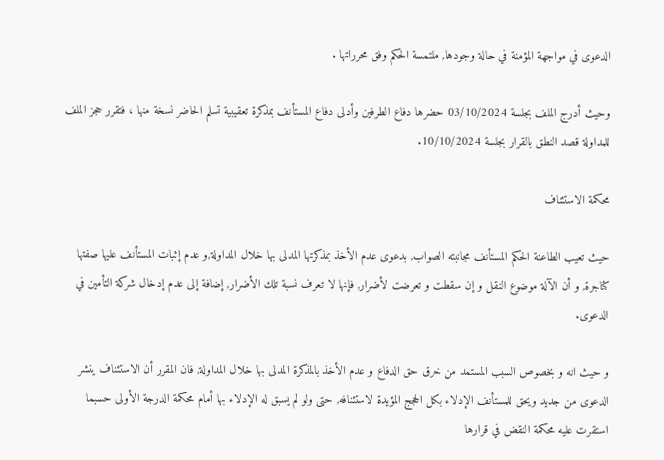الدعوى في مواجهة المؤمنة في حالة وجودها, ملتمسة الحكم وفق محرراتها .

وحيث أدرج الملف بجلسة 03/10/2024 حضرها دفاع الطرفين وأدلى دفاع المستأنف بمذكرة تعقيبية تسلم الحاضر نسخة منها ، فتقرر حجز الملف للمداولة قصد النطق بالقرار بجلسة 10/10/2024.

محكمة الاستئناف

حيث تعيب الطاعنة الحكم المستأنف مجانبته الصواب, بدعوى عدم الأخذ بمذكرتها المدلى بها خلال المداولة,و عدم إثبات المستأنف عليها صفتها كتاجرة, و أن الآلة موضوع النقل و إن سقطت و تعرضت لأضرار, فإنها لا تعرف نسبة تلك الأضرار, إضافة إلى عدم إدخال شركة التأمين في الدعوى.

و حيث انه و بخصوص السبب المستمد من خرق حق الدفاع و عدم الأخذ بالمذكرة المدلى بها خلال المداولة, فان المقرر أن الاستئناف ينشر الدعوى من جديد ويحق للمستأنف الإدلاء بكل الحجج المؤيدة لاستئنافه, حتى ولو لم يسبق له الإدلاء بها أمام محكمة الدرجة الأولى حسبما استقرت عليه محكمة النقض في قرارها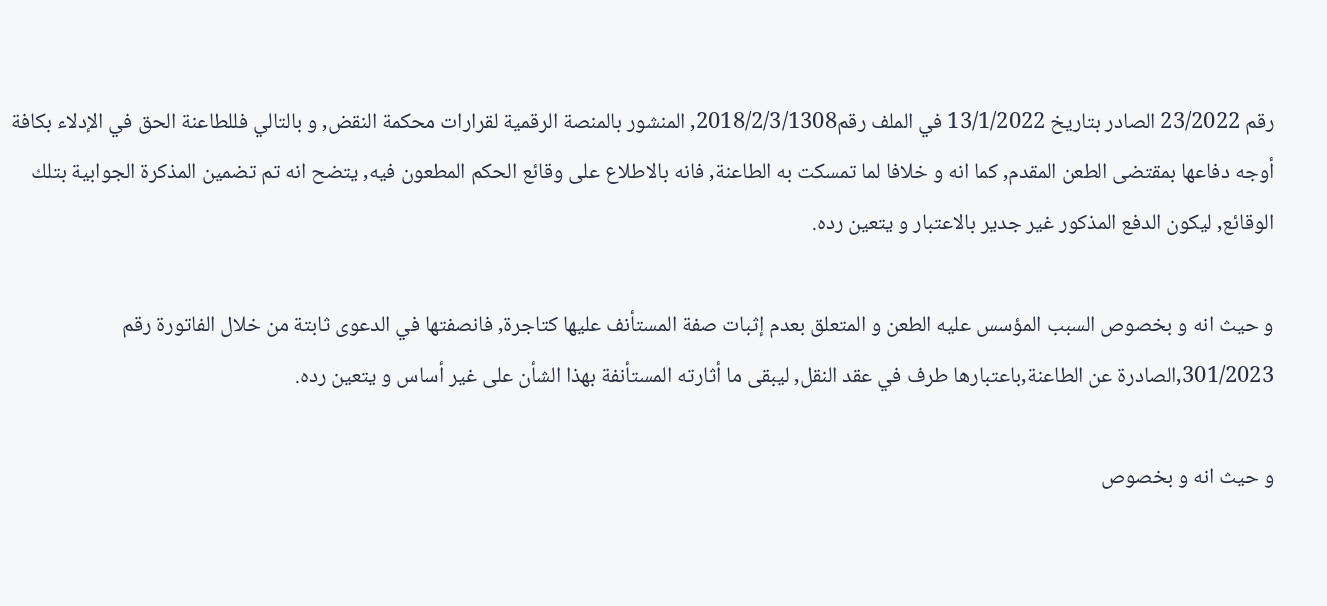رقم 23/2022 الصادر بتاريخ 13/1/2022 في الملف رقم2018/2/3/1308, المنشور بالمنصة الرقمية لقرارات محكمة النقض, و بالتالي فللطاعنة الحق في الإدلاء بكافة أوجه دفاعها بمقتضى الطعن المقدم, كما انه و خلافا لما تمسكت به الطاعنة, فانه بالاطلاع على وقائع الحكم المطعون فيه, يتضح انه تم تضمين المذكرة الجوابية بتلك الوقائع, ليكون الدفع المذكور غير جدير بالاعتبار و يتعين رده.

و حيث انه و بخصوص السبب المؤسس عليه الطعن و المتعلق بعدم إثبات صفة المستأنف عليها كتاجرة, فانصفتها في الدعوى ثابتة من خلال الفاتورة رقم 301/2023,الصادرة عن الطاعنة,باعتبارها طرف في عقد النقل, ليبقى ما أثارته المستأنفة بهذا الشأن على غير أساس و يتعين رده.

و حيث انه و بخصوص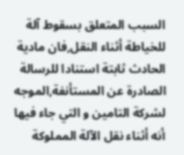السبب المتعلق بسقوط آلة للخياطة أثناء النقل,فان مادية الحادث ثابتة استنادا للرسالة الصادرة عن المستأنفة,الموجه لشركة التامين و التي جاء فيها أنه أثناء نقل الآلة المملوكة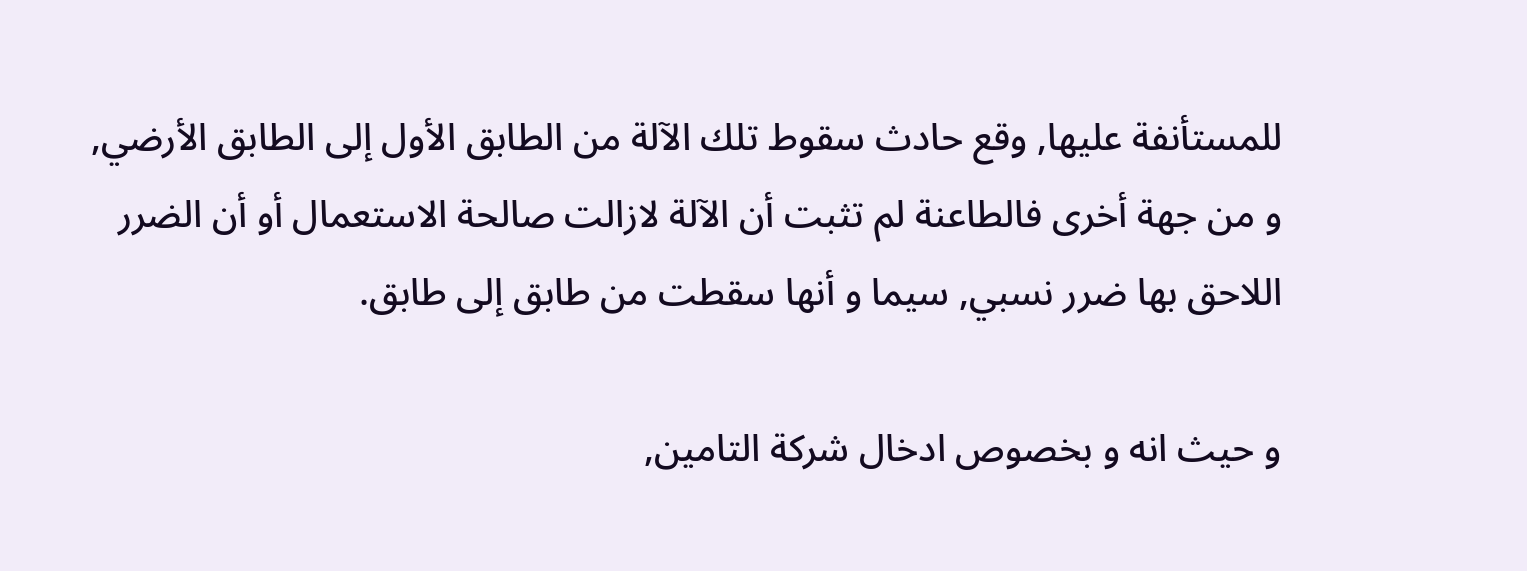للمستأنفة عليها, وقع حادث سقوط تلك الآلة من الطابق الأول إلى الطابق الأرضي, و من جهة أخرى فالطاعنة لم تثبت أن الآلة لازالت صالحة الاستعمال أو أن الضرر اللاحق بها ضرر نسبي, سيما و أنها سقطت من طابق إلى طابق.

و حيث انه و بخصوص ادخال شركة التامين,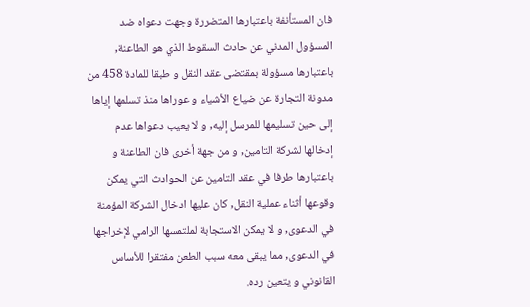فان المستأنفة باعتبارها المتضررة وجهت دعواه ضد المسؤول المدني عن حادث السقوط الذي هو الطاعنة, باعتبارها مسؤولة بمقتضى عقد النقل و طبقا للمادة 458 من مدونة التجارة عن ضياع الأشياء و عوراها منذ تسلمها إياها إلى حين تسليمها للمرسل إليه, و لا يعيب دعواها عدم إدخالها لشركة التامين, و من جهة أخرى فان الطاعنة و باعتبارها طرفا في عقد التامين عن الحوادث التي يمكن وقوعها أثناء عملية النقل, كان عليها ادخال الشركة المؤمنة في الدعوى, و لا يمكن الاستجابة لملتمسها الرامي لإخراجها في الدعوى, مما يبقى معه سبب الطعن مفتقرا للأساس القانوني و يتعين رده.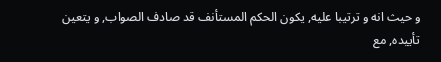و حيث انه و ترتيبا عليه, يكون الحكم المستأنف قد صادف الصواب, و يتعين تأييده, مع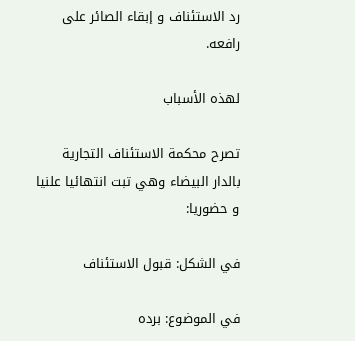رد الاستئناف و إبقاء الصائر على رافعه.

لهذه الأسباب

تصرح محكمة الاستئناف التجارية بالدار البيضاء وهي تبت انتهائيا علنيا و حضوريا:

في الشكل: قبول الاستئناف

في الموضوع: برده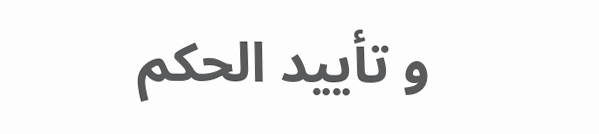و تأييد الحكم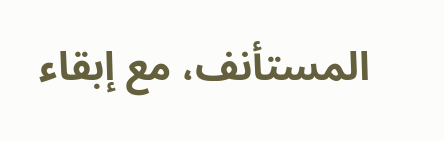المستأنف، مع إبقاء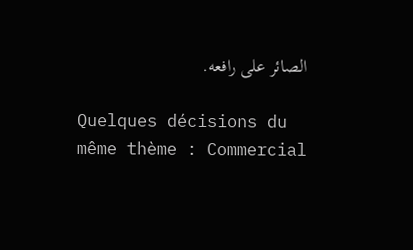الصائر على رافعه.

Quelques décisions du même thème : Commercial